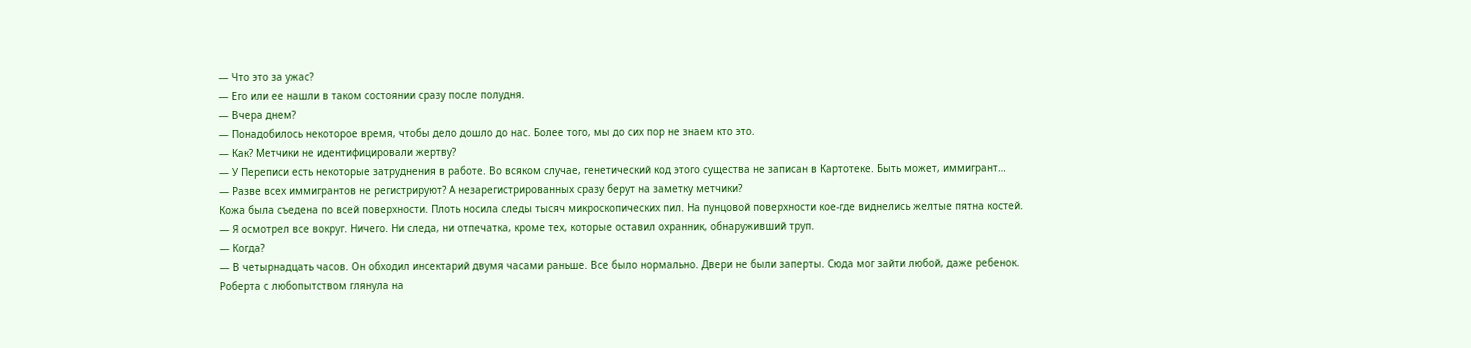— Что это за ужас?
— Его или ее нашли в таком состоянии сразу после полудня.
— Вчера днем?
— Понадобилось некоторое время, чтобы дело дошло до нас. Более того, мы до сих пор не знаем кто это.
— Как? Метчики не идентифицировали жертву?
— У Переписи есть некоторые затруднения в работе. Во всяком случае, генетический код этого существа не записан в Картотеке. Быть может, иммигрант…
— Разве всех иммигрантов не регистрируют? А незарегистрированных сразу берут на заметку метчики?
Кожа была съедена по всей поверхности. Плоть носила следы тысяч микроскопических пил. На пунцовой поверхности кое-где виднелись желтые пятна костей.
— Я осмотрел все вокруг. Ничего. Ни следа, ни отпечатка, кроме тех, которые оставил охранник, обнаруживший труп.
— Когда?
— В четырнадцать часов. Он обходил инсектарий двумя часами раньше. Все было нормально. Двери не были заперты. Сюда мог зайти любой, даже ребенок.
Роберта с любопытством глянула на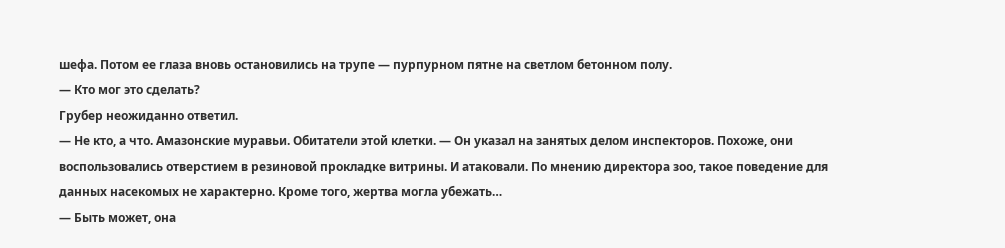шефа. Потом ее глаза вновь остановились на трупе — пурпурном пятне на светлом бетонном полу.
— Кто мог это сделать?
Грубер неожиданно ответил.
— Не кто, а что. Амазонские муравьи. Обитатели этой клетки. — Он указал на занятых делом инспекторов. Похоже, они воспользовались отверстием в резиновой прокладке витрины. И атаковали. По мнению директора зоо, такое поведение для данных насекомых не характерно. Кроме того, жертва могла убежать…
— Быть может, она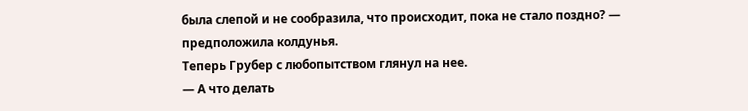была слепой и не сообразила, что происходит, пока не стало поздно? — предположила колдунья.
Теперь Грубер с любопытством глянул на нее.
— А что делать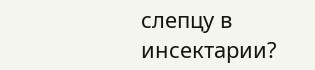слепцу в инсектарии?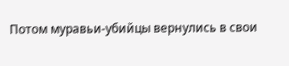Потом муравьи-убийцы вернулись в свои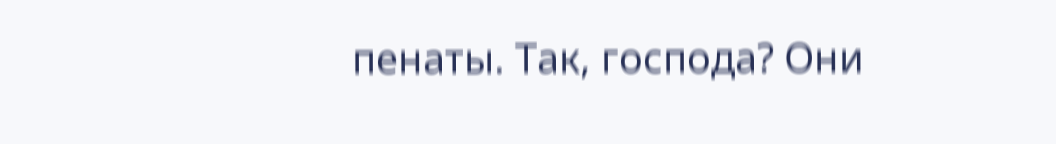пенаты. Так, господа? Они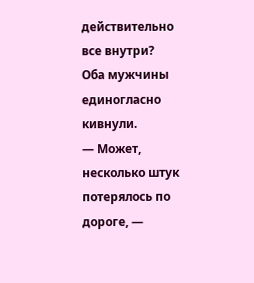действительно все внутри?
Оба мужчины единогласно кивнули.
— Может, несколько штук потерялось по дороге, —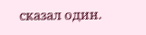сказал один.